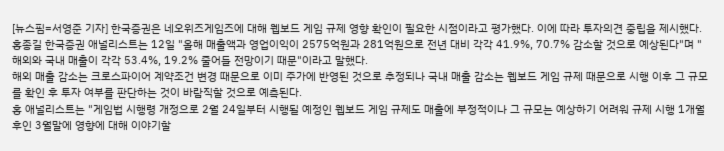[뉴스핌=서영준 기자] 한국증권은 네오위즈게임즈에 대해 웹보드 게임 규제 영향 확인이 필요한 시점이라고 평가했다. 이에 따라 투자의견 중립을 제시했다.
홍종길 한국증권 애널리스트는 12일 "올해 매출액과 영업이익이 2575억원과 281억원으로 전년 대비 각각 41.9%, 70.7% 감소할 것으로 예상된다"며 "해외와 국내 매출이 각각 53.4%, 19.2% 줄어들 전망이기 때문"이라고 말했다.
해외 매출 감소는 크로스파이어 계약조건 변경 때문으로 이미 주가에 반영된 것으로 추정되나 국내 매출 감소는 웹보드 게임 규제 때문으로 시행 이후 그 규모를 확인 후 투자 여부를 판단하는 것이 바람직할 것으로 예측된다.
홍 애널리스트는 "게임법 시행령 개정으로 2월 24일부터 시행될 예정인 웹보드 게임 규제도 매출에 부정적이나 그 규모는 예상하기 어려워 규제 시행 1개월후인 3월말에 영향에 대해 이야기할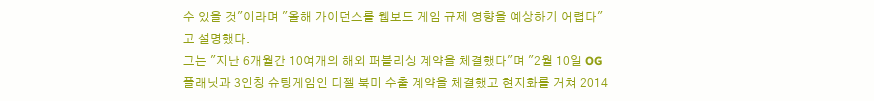수 있을 것"이라며 "올해 가이던스를 웹보드 게임 규제 영향을 예상하기 어렵다"고 설명했다.
그는 "지난 6개월간 10여개의 해외 퍼블리싱 계약을 체결했다"며 "2월 10일 OG플래닛과 3인칭 슈팅게임인 디젤 북미 수출 계약을 체결했고 현지화를 거쳐 2014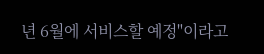년 6월에 서비스할 예정"이라고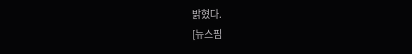밝혔다.
[뉴스핌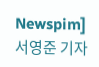Newspim] 서영준 기자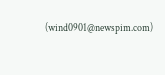(wind0901@newspim.com)